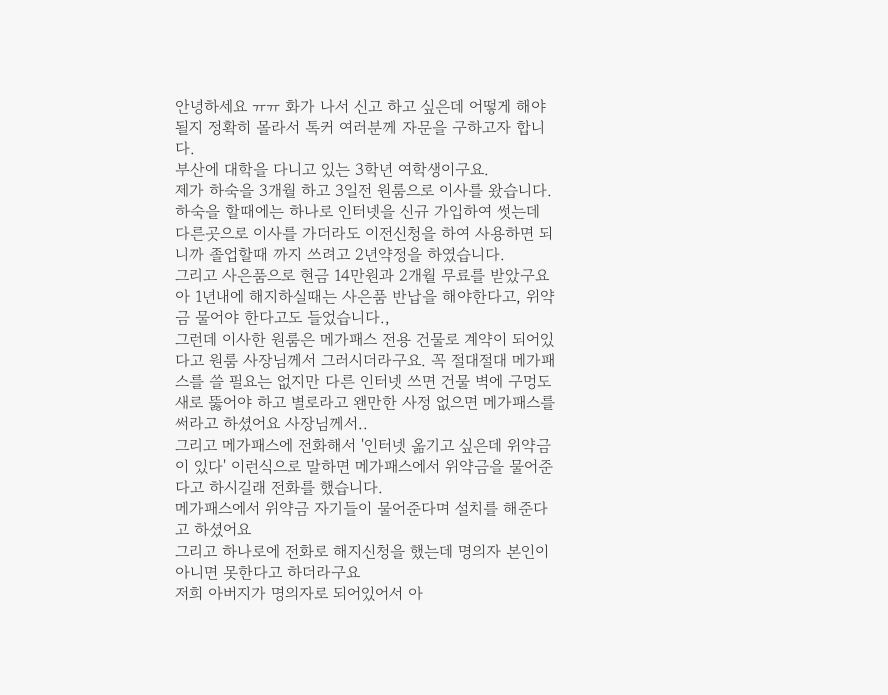안녕하세요 ㅠㅠ 화가 나서 신고 하고 싶은데 어떻게 해야 될지 정확히 몰라서 톡커 여러분께 자문을 구하고자 합니다.
부산에 대학을 다니고 있는 3학년 여학생이구요.
제가 하숙을 3개월 하고 3일전 원룸으로 이사를 왔습니다.
하숙을 할때에는 하나로 인터넷을 신규 가입하여 썻는데 다른곳으로 이사를 가더라도 이전신청을 하여 사용하면 되니까 졸업할때 까지 쓰려고 2년약정을 하였습니다.
그리고 사은품으로 현금 14만원과 2개월 무료를 받았구요
아 1년내에 해지하실때는 사은품 반납을 해야한다고, 위약금 물어야 한다고도 들었습니다.,
그런데 이사한 원룸은 메가패스 전용 건물로 계약이 되어있다고 원룸 사장님께서 그러시더라구요. 꼭 절대절대 메가패스를 쓸 필요는 없지만 다른 인터넷 쓰면 건물 벽에 구멍도 새로 뚫어야 하고 별로라고 왠만한 사정 없으면 메가패스를 써라고 하셨어요 사장님께서..
그리고 메가패스에 전화해서 '인터넷 옮기고 싶은데 위약금이 있다' 이런식으로 말하면 메가패스에서 위약금을 물어준다고 하시길래 전화를 했습니다.
메가패스에서 위약금 자기들이 물어준다며 설치를 해준다고 하셨어요
그리고 하나로에 전화로 해지신청을 했는데 명의자 본인이 아니면 못한다고 하더라구요
저희 아버지가 명의자로 되어있어서 아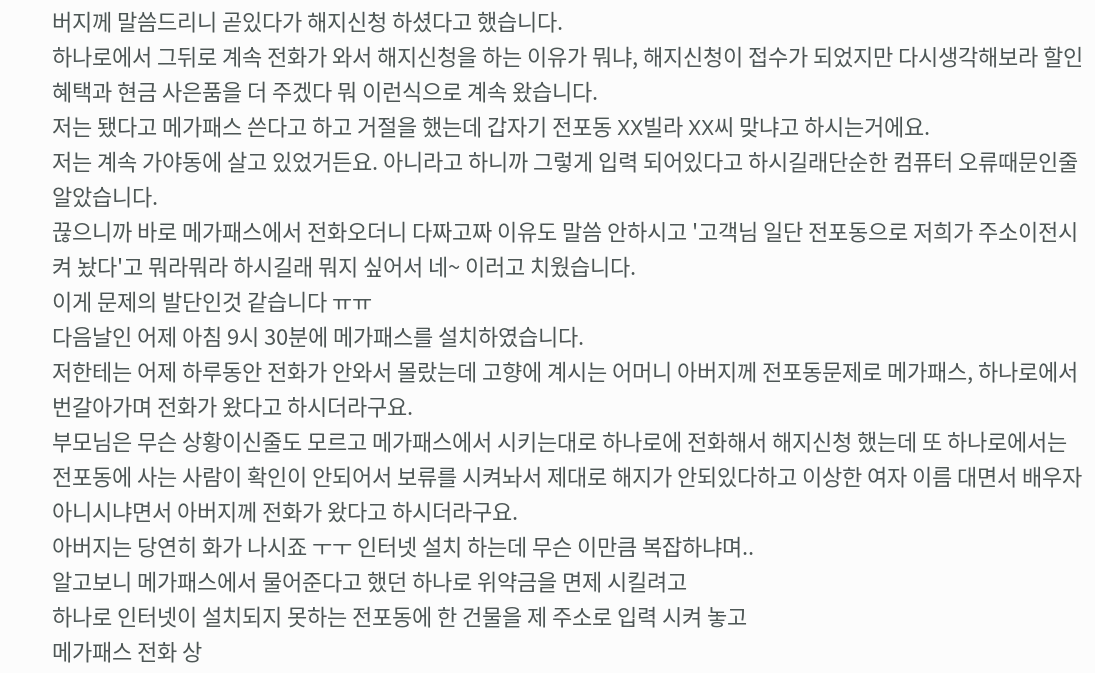버지께 말씀드리니 곧있다가 해지신청 하셨다고 했습니다.
하나로에서 그뒤로 계속 전화가 와서 해지신청을 하는 이유가 뭐냐, 해지신청이 접수가 되었지만 다시생각해보라 할인혜택과 현금 사은품을 더 주겠다 뭐 이런식으로 계속 왔습니다.
저는 됐다고 메가패스 쓴다고 하고 거절을 했는데 갑자기 전포동 XX빌라 XX씨 맞냐고 하시는거에요.
저는 계속 가야동에 살고 있었거든요. 아니라고 하니까 그렇게 입력 되어있다고 하시길래단순한 컴퓨터 오류때문인줄 알았습니다.
끊으니까 바로 메가패스에서 전화오더니 다짜고짜 이유도 말씀 안하시고 '고객님 일단 전포동으로 저희가 주소이전시켜 놨다'고 뭐라뭐라 하시길래 뭐지 싶어서 네~ 이러고 치웠습니다.
이게 문제의 발단인것 같습니다 ㅠㅠ
다음날인 어제 아침 9시 30분에 메가패스를 설치하였습니다.
저한테는 어제 하루동안 전화가 안와서 몰랐는데 고향에 계시는 어머니 아버지께 전포동문제로 메가패스, 하나로에서 번갈아가며 전화가 왔다고 하시더라구요.
부모님은 무슨 상황이신줄도 모르고 메가패스에서 시키는대로 하나로에 전화해서 해지신청 했는데 또 하나로에서는 전포동에 사는 사람이 확인이 안되어서 보류를 시켜놔서 제대로 해지가 안되있다하고 이상한 여자 이름 대면서 배우자 아니시냐면서 아버지께 전화가 왔다고 하시더라구요.
아버지는 당연히 화가 나시죠 ㅜㅜ 인터넷 설치 하는데 무슨 이만큼 복잡하냐며..
알고보니 메가패스에서 물어준다고 했던 하나로 위약금을 면제 시킬려고
하나로 인터넷이 설치되지 못하는 전포동에 한 건물을 제 주소로 입력 시켜 놓고
메가패스 전화 상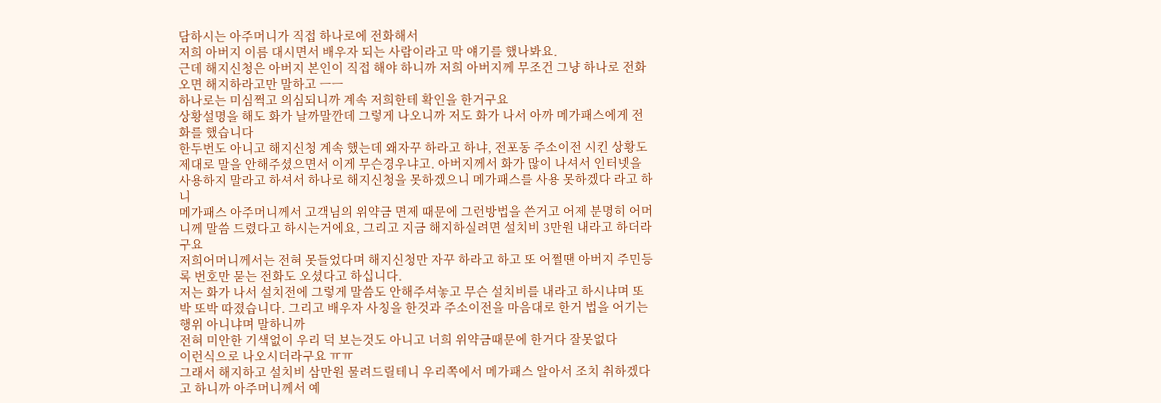담하시는 아주머니가 직접 하나로에 전화해서
저희 아버지 이름 대시면서 배우자 되는 사람이라고 막 얘기를 했나봐요.
근데 해지신청은 아버지 본인이 직접 해야 하니까 저희 아버지께 무조건 그냥 하나로 전화오면 해지하라고만 말하고 ㅡㅡ
하나로는 미심쩍고 의심되니까 계속 저희한테 확인을 한거구요
상황설명을 해도 화가 날까말깐데 그렇게 나오니까 저도 화가 나서 아까 메가패스에게 전화를 했습니다
한두번도 아니고 해지신청 계속 했는데 왜자꾸 하라고 하냐, 전포동 주소이전 시킨 상황도제대로 말을 안해주셨으면서 이게 무슨경우냐고. 아버지께서 화가 많이 나셔서 인터넷을 사용하지 말라고 하셔서 하나로 해지신청을 못하겠으니 메가패스를 사용 못하겠다 라고 하니
메가패스 아주머니께서 고객님의 위약금 면제 때문에 그런방법을 쓴거고 어제 분명히 어머니께 말씀 드렸다고 하시는거에요, 그리고 지금 해지하실려면 설치비 3만원 내라고 하더라구요
저희어머니께서는 전혀 못들었다며 해지신청만 자꾸 하라고 하고 또 어쩔땐 아버지 주민등록 번호만 묻는 전화도 오셨다고 하십니다.
저는 화가 나서 설치전에 그렇게 말씀도 안해주셔놓고 무슨 설치비를 내라고 하시냐며 또박 또박 따졌습니다. 그리고 배우자 사칭을 한것과 주소이전을 마음대로 한거 법을 어기는 행위 아니냐며 말하니까
전혀 미안한 기색없이 우리 덕 보는것도 아니고 너희 위약금때문에 한거다 잘못없다
이런식으로 나오시더라구요 ㅠㅠ
그래서 해지하고 설치비 삼만원 물려드릴테니 우리쪽에서 메가패스 알아서 조치 취하겠다고 하니까 아주머니께서 예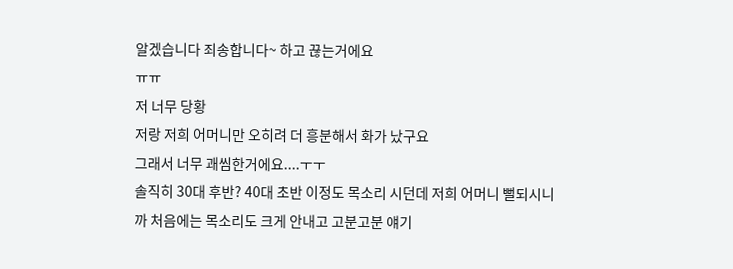알겠습니다 죄송합니다~ 하고 끊는거에요
ㅠㅠ
저 너무 당황
저랑 저희 어머니만 오히려 더 흥분해서 화가 났구요
그래서 너무 괘씸한거에요....ㅜㅜ
솔직히 30대 후반? 40대 초반 이정도 목소리 시던데 저희 어머니 뻘되시니까 처음에는 목소리도 크게 안내고 고분고분 얘기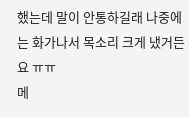했는데 말이 안통하길래 나중에는 화가나서 목소리 크게 냈거든요 ㅠㅠ
메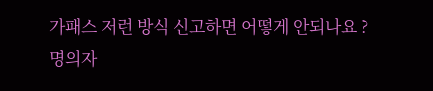가패스 저런 방식 신고하면 어떻게 안되나요 ?
명의자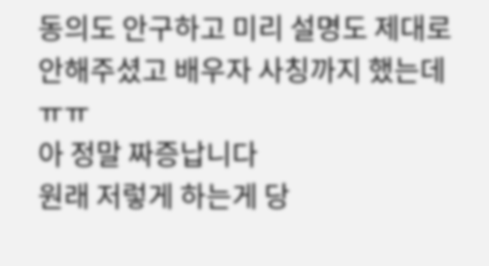동의도 안구하고 미리 설명도 제대로 안해주셨고 배우자 사칭까지 했는데 ㅠㅠ
아 정말 짜증납니다
원래 저렇게 하는게 당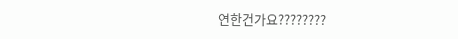연한건가요????????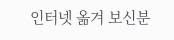인터넷 옮겨 보신분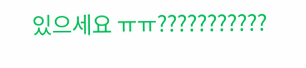있으세요 ㅠㅠ???????????